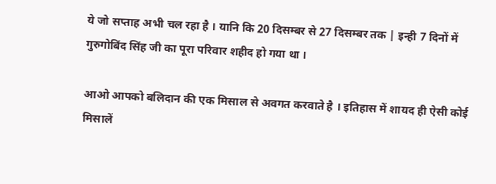ये जो सप्ताह अभी चल रहा है । यानि कि 20 दिसम्बर से 27 दिसम्बर तक | इन्ही 7 दिनों में गुरुगोबिंद सिंह जी का पूरा परिवार शहीद हो गया था ।

आओ आपको बलिदान की एक मिसाल से अवगत करवाते है । इतिहास में शायद ही ऐसी कोई मिसालें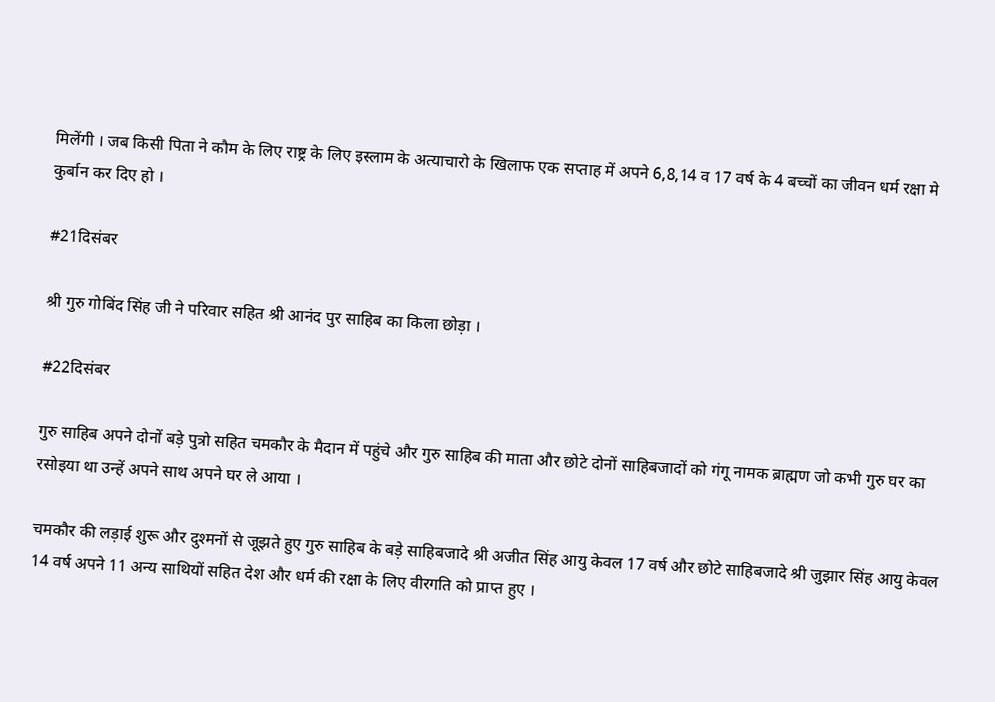मिलेंगी । जब किसी पिता ने कौम के लिए राष्ट्र के लिए इस्लाम के अत्याचारो के खिलाफ एक सप्ताह में अपने 6,8,14 व 17 वर्ष के 4 बच्चों का जीवन धर्म रक्षा मे कुर्बान कर दिए हो ।

#21दिसंबर

श्री गुरु गोबिंद सिंह जी ने परिवार सहित श्री आनंद पुर साहिब का किला छोड़ा ।

#22दिसंबर

गुरु साहिब अपने दोनों बड़े पुत्रो सहित चमकौर के मैदान में पहुंचे और गुरु साहिब की माता और छोटे दोनों साहिबजादों को गंगू नामक ब्राह्मण जो कभी गुरु घर का रसोइया था उन्हें अपने साथ अपने घर ले आया ।

चमकौर की लड़ाई शुरू और दुश्मनों से जूझते हुए गुरु साहिब के बड़े साहिबजादे श्री अजीत सिंह आयु केवल 17 वर्ष और छोटे साहिबजादे श्री जुझार सिंह आयु केवल 14 वर्ष अपने 11 अन्य साथियों सहित देश और धर्म की रक्षा के लिए वीरगति को प्राप्त हुए ।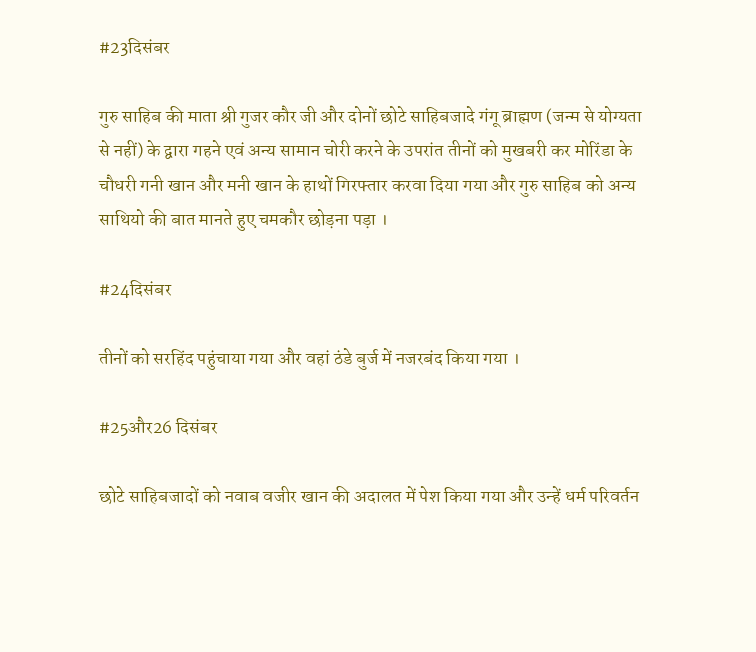#23दिसंबर

गुरु साहिब की माता श्री गुजर कौर जी और दोनों छोटे साहिबजादे गंगू ब्राह्मण (जन्म से योग्यता से नहीं) के द्वारा गहने एवं अन्य सामान चोरी करने के उपरांत तीनों को मुखबरी कर मोरिंडा के चौधरी गनी खान और मनी खान के हाथों गिरफ्तार करवा दिया गया और गुरु साहिब को अन्य साथियो की बात मानते हुए चमकौर छोड़ना पड़ा ।

#24दिसंबर

तीनों को सरहिंद पहुंचाया गया और वहां ठंडे बुर्ज में नजरबंद किया गया ।

#25और26 दिसंबर

छोटे साहिबजादों को नवाब वजीर खान की अदालत में पेश किया गया और उन्हें धर्म परिवर्तन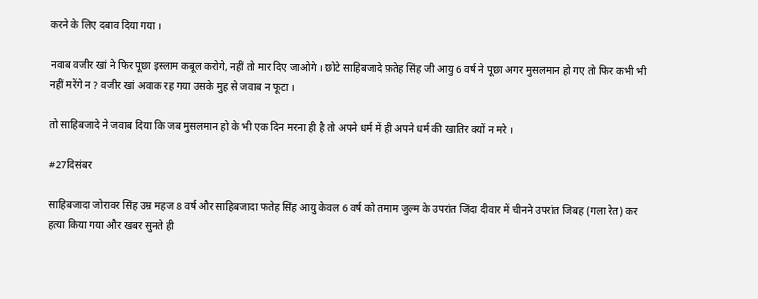करने के लिए दबाव दिया गया ।

नवाब वजीर खां ने फिर पूछा इस्लाम कबूल करोगे, नहीं तो मार दिए जाओगे । छोटे साहिबजादे फ़तेह सिंह जी आयु 6 वर्ष ने पूछा अगर मुसलमान हो गए तो फिर कभी भी नहीं मरेंगे न ? वजीर खां अवाक रह गया उसके मुह से जवाब न फूटा ।

तो साहिबजादे ने जवाब दिया कि जब मुसलमान हो के भी एक दिन मरना ही है तो अपने धर्म में ही अपने धर्म की खातिर क्यों न मरे ।

#27दिसंबर

साहिबजादा जोरावर सिंह उम्र महज 8 वर्ष और साहिबजादा फतेह सिंह आयु केवल 6 वर्ष को तमाम जुल्म के उपरांत जिंदा दीवार में चीनने उपरांत जिबह (गला रेत) कर हत्या किया गया और खबर सुनते ही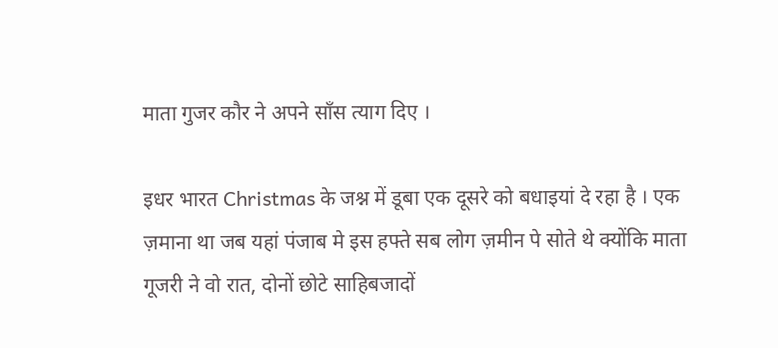माता गुजर कौर ने अपने साँस त्याग दिए ।

इधर भारत Christmas के जश्न में डूबा एक दूसरे को बधाइयां दे रहा है । एक ज़माना था जब यहां पंजाब मे इस हफ्ते सब लोग ज़मीन पे सोते थे क्योंकि माता गूजरी ने वो रात, दोनों छोटे साहिबजादों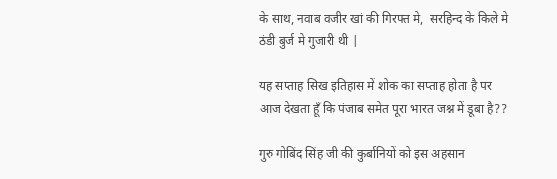के साथ, नवाब वजीर खां की गिरफ्त मे,  सरहिन्द के किले मे ठंडी बुर्ज मे गुजारी थी |

यह सप्ताह सिख इतिहास में शोक का सप्ताह होता है पर आज देखता हूँ कि पंजाब समेत पूरा भारत जश्न में डूबा है??

गुरु गोबिंद सिंह जी की कुर्बानियों को इस अहसान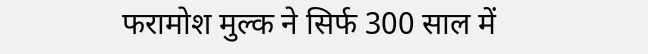फरामोश मुल्क ने सिर्फ 300 साल में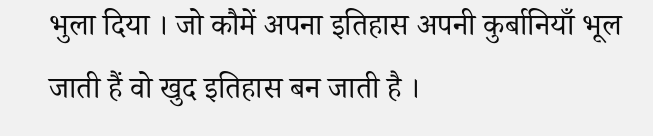भुला दिया । जो कौमें अपना इतिहास अपनी कुर्बानियाँ भूल जाती हैं वो खुद इतिहास बन जाती है ।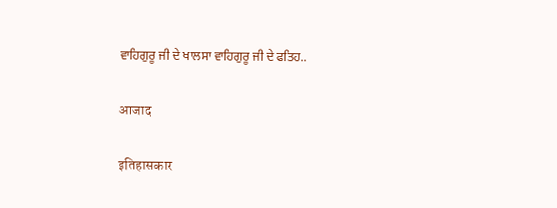ਵਾਹਿਗੁਰੂ ਜੀ ਦੇ ਖਾਲਸਾ ਵਾਹਿਗੁਰੂ ਜੀ ਦੇ ਫਤਿਹ..

आजाद

इतिहासकार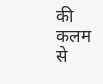की कलम से